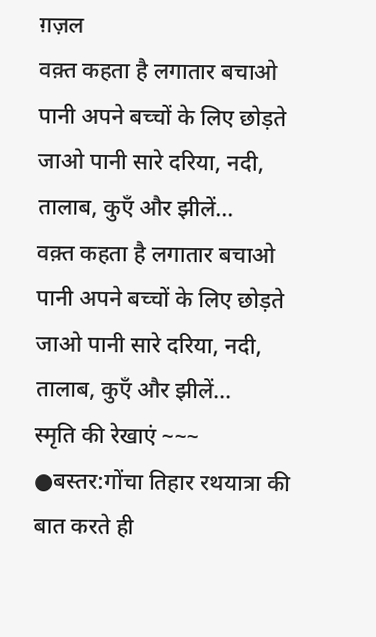ग़ज़ल
वक़्त कहता है लगातार बचाओ पानी अपने बच्चों के लिए छोड़ते जाओ पानी सारे दरिया, नदी, तालाब, कुएँ और झीलें...
वक़्त कहता है लगातार बचाओ पानी अपने बच्चों के लिए छोड़ते जाओ पानी सारे दरिया, नदी, तालाब, कुएँ और झीलें...
स्मृति की रेखाएं ~~~ ●बस्तर:गोंचा तिहार रथयात्रा की बात करते ही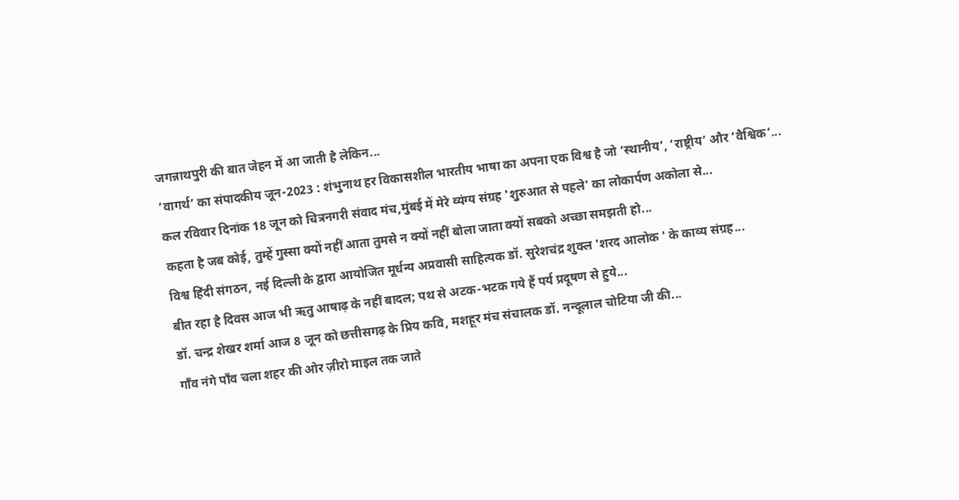जगन्नाथपुरी की बात जेहन में आ जाती है लेकिन...
’वागर्थ’ का संपादकीय जून-2023 : शंभुनाथ हर विकासशील भारतीय भाषा का अपना एक विश्व है जो ‘स्थानीय’, ‘राष्ट्रीय’ और ‘वैश्विक’...
कल रविवार दिनांक 18 जून को चित्रनगरी संवाद मंच,मुंबई में मेरे व्यंग्य संग्रह 'शुरुआत से पहले' का लोकार्पण अकोला से...
कहता है जब कोई, तुम्हें गुस्सा क्यों नहीं आता तुमसे न क्यों नहीं बोला जाता क्यों सबको अच्छा समझती हो...
विश्व हिंदी संगठन, नई दिल्ली के द्वारा आयोजित मूर्धन्य अप्रवासी साहित्यक डॉ. सुरेशचंद्र शुक्ल 'शरद आलोक ' के काव्य संग्रह...
बीत रहा है दिवस आज भी ऋतु आषाढ़ के नहीं बादल; पथ से अटक-भटक गये हैं पर्य प्रदूषण से हुये...
डॉ. चन्द्र शेखर शर्मा आज 8 जून को छत्तीसगढ़ के प्रिय कवि, मशहूर मंच संचालक डॉ. नन्दूलाल चोटिया जी की...
गाँव नंगे पाँव चला शहर की ओर ज़ीरो माइल तक जाते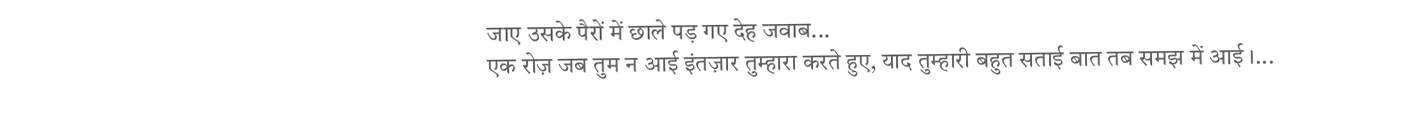जाए उसके पैरों में छाले पड़ गए देह जवाब...
एक रोज़ जब तुम न आई इंतज़ार तुम्हारा करते हुए, याद तुम्हारी बहुत सताई बात तब समझ में आई ।...